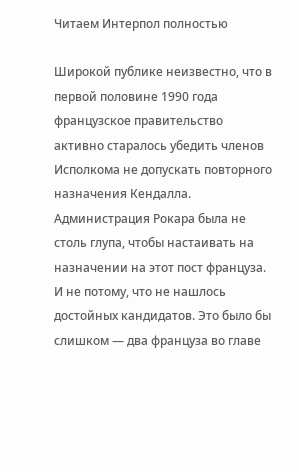Читаем Интерпол полностью

Широкой публике неизвестно, что в первой половине 1990 года французское правительство активно старалось убедить членов Исполкома не допускать повторного назначения Кендалла. Администрация Рокара была не столь глупа, чтобы настаивать на назначении на этот пост француза. И не потому, что не нашлось достойных кандидатов. Это было бы слишком — два француза во главе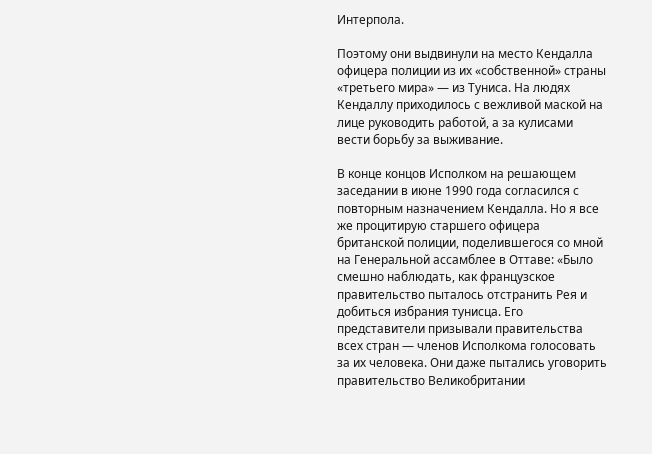Интерпола.

Поэтому они выдвинули на место Кендалла офицера полиции из их «собственной» страны «третьего мира» — из Туниса. На людях Кендаллу приходилось с вежливой маской на лице руководить работой, а за кулисами вести борьбу за выживание.

В конце концов Исполком на решающем заседании в июне 1990 года согласился с повторным назначением Кендалла. Но я все же процитирую старшего офицера британской полиции, поделившегося со мной на Генеральной ассамблее в Оттаве: «Было смешно наблюдать, как французское правительство пыталось отстранить Рея и добиться избрания тунисца. Его представители призывали правительства всех стран — членов Исполкома голосовать за их человека. Они даже пытались уговорить правительство Великобритании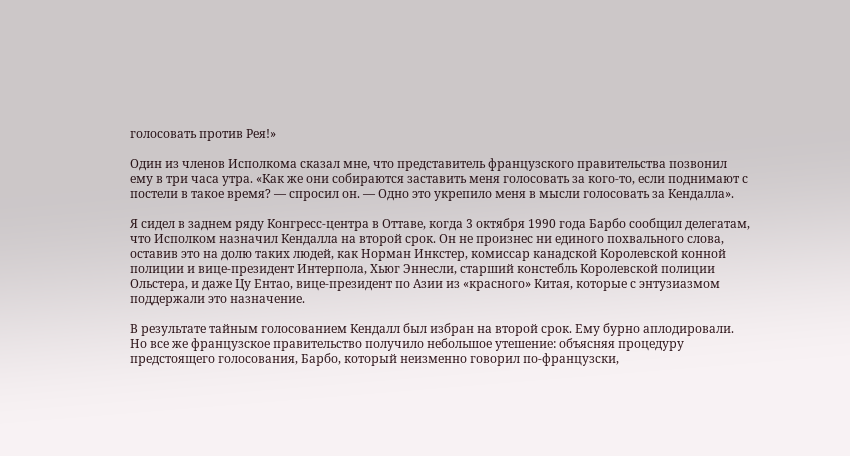голосовать против Рея!»

Один из членов Исполкома сказал мне, что представитель французского правительства позвонил ему в три часа утра. «Как же они собираются заставить меня голосовать за кого-то, если поднимают с постели в такое время? — спросил он. — Одно это укрепило меня в мысли голосовать за Кендалла».

Я сидел в заднем ряду Конгресс-центра в Оттаве, когда 3 октября 1990 года Барбо сообщил делегатам, что Исполком назначил Кендалла на второй срок. Он не произнес ни единого похвального слова, оставив это на долю таких людей, как Норман Инкстер, комиссар канадской Королевской конной полиции и вице-президент Интерпола, Хьюг Эннесли, старший констебль Королевской полиции Ольстера, и даже Цу Ентао, вице-президент по Азии из «красного» Китая, которые с энтузиазмом поддержали это назначение.

В результате тайным голосованием Кендалл был избран на второй срок. Ему бурно аплодировали. Но все же французское правительство получило небольшое утешение: объясняя процедуру предстоящего голосования, Барбо, который неизменно говорил по-французски,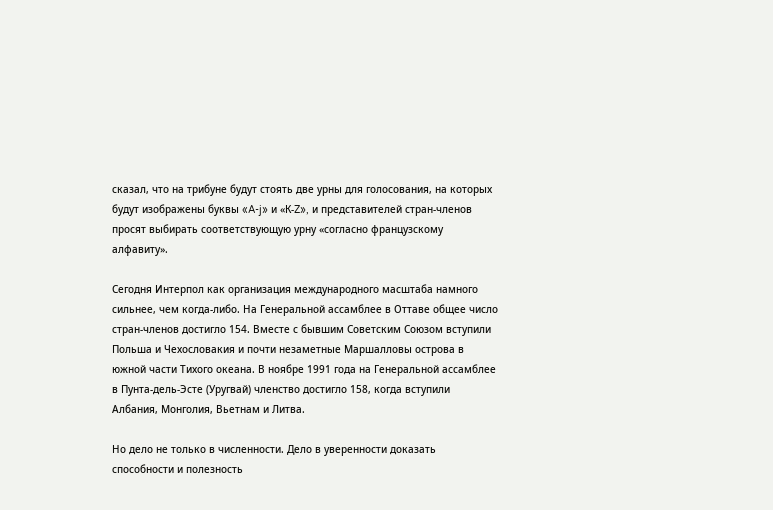сказал, что на трибуне будут стоять две урны для голосования, на которых будут изображены буквы «A-j» и «К-Z», и представителей стран-членов просят выбирать соответствующую урну «согласно французскому алфавиту».

Сегодня Интерпол как организация международного масштаба намного сильнее, чем когда-либо. На Генеральной ассамблее в Оттаве общее число стран-членов достигло 154. Вместе с бывшим Советским Союзом вступили Польша и Чехословакия и почти незаметные Маршалловы острова в южной части Тихого океана. В ноябре 1991 года на Генеральной ассамблее в Пунта-дель-Эсте (Уругвай) членство достигло 158, когда вступили Албания, Монголия, Вьетнам и Литва.

Но дело не только в численности. Дело в уверенности доказать способности и полезность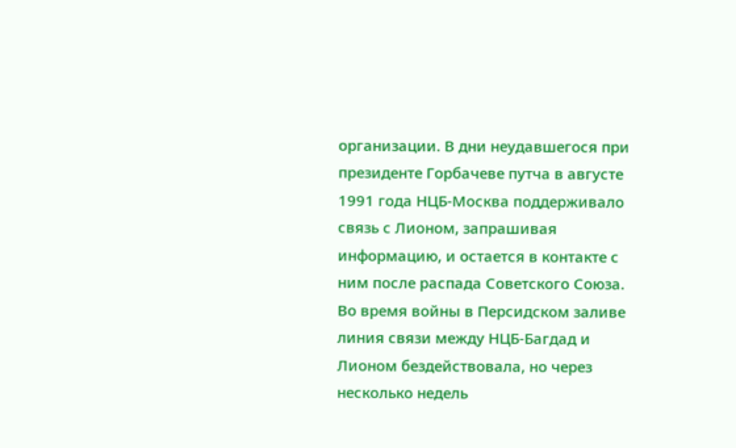организации. В дни неудавшегося при президенте Горбачеве путча в августе 1991 года НЦБ-Москва поддерживало связь с Лионом, запрашивая информацию, и остается в контакте с ним после распада Советского Союза. Во время войны в Персидском заливе линия связи между НЦБ-Багдад и Лионом бездействовала, но через несколько недель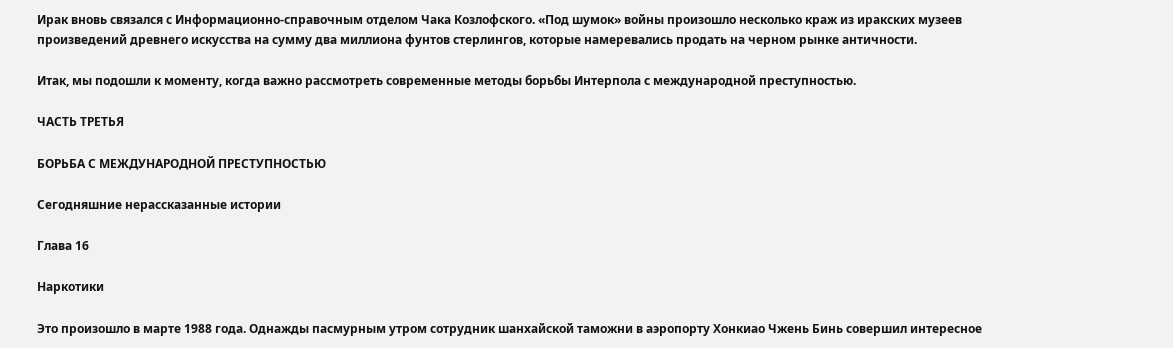Ирак вновь связался с Информационно-справочным отделом Чака Козлофского. «Под шумок» войны произошло несколько краж из иракских музеев произведений древнего искусства на сумму два миллиона фунтов стерлингов, которые намеревались продать на черном рынке античности.

Итак, мы подошли к моменту, когда важно рассмотреть современные методы борьбы Интерпола с международной преступностью.

ЧАСТЬ ТРЕТЬЯ

БОРЬБА С МЕЖДУНАРОДНОЙ ПРЕСТУПНОСТЬЮ

Сегодняшние нерассказанные истории

Глава 16

Наркотики

Это произошло в марте 1988 года. Однажды пасмурным утром сотрудник шанхайской таможни в аэропорту Хонкиао Чжень Бинь совершил интересное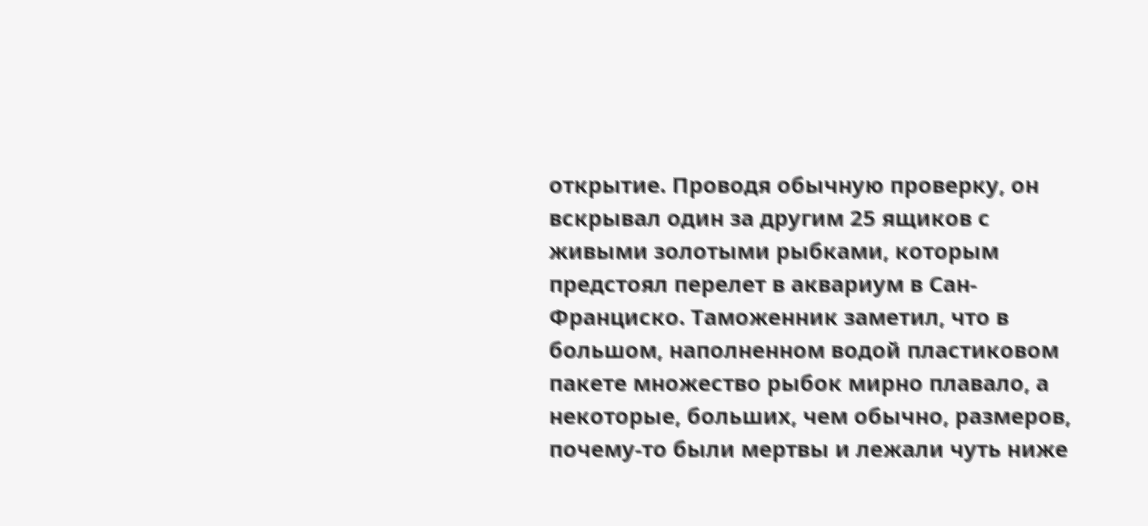открытие. Проводя обычную проверку, он вскрывал один за другим 25 ящиков с живыми золотыми рыбками, которым предстоял перелет в аквариум в Сан-Франциско. Таможенник заметил, что в большом, наполненном водой пластиковом пакете множество рыбок мирно плавало, а некоторые, больших, чем обычно, размеров, почему-то были мертвы и лежали чуть ниже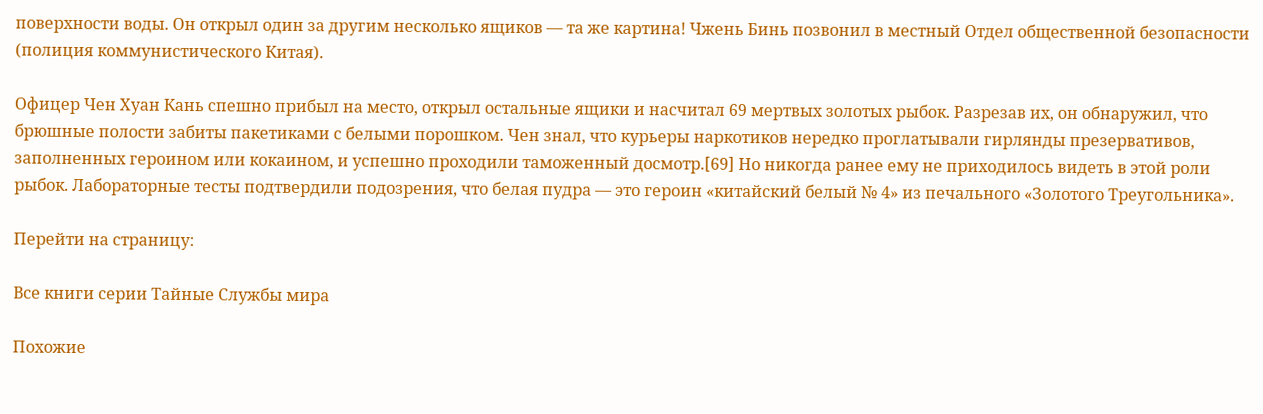поверхности воды. Он открыл один за другим несколько ящиков — та же картина! Чжень Бинь позвонил в местный Отдел общественной безопасности (полиция коммунистического Китая).

Офицер Чен Хуан Кань спешно прибыл на место, открыл остальные ящики и насчитал 69 мертвых золотых рыбок. Разрезав их, он обнаружил, что брюшные полости забиты пакетиками с белыми порошком. Чен знал, что курьеры наркотиков нередко проглатывали гирлянды презервативов, заполненных героином или кокаином, и успешно проходили таможенный досмотр.[69] Но никогда ранее ему не приходилось видеть в этой роли рыбок. Лабораторные тесты подтвердили подозрения, что белая пудра — это героин «китайский белый № 4» из печального «Золотого Треугольника».

Перейти на страницу:

Все книги серии Тайные Службы мира

Похожие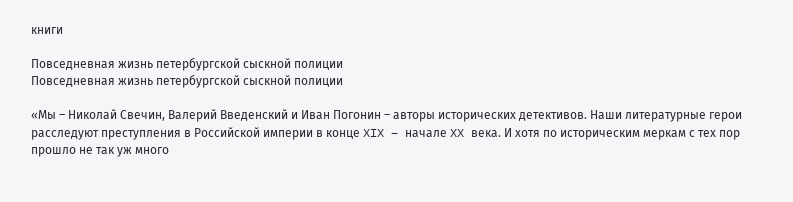книги

Повседневная жизнь петербургской сыскной полиции
Повседневная жизнь петербургской сыскной полиции

«Мы – Николай Свечин, Валерий Введенский и Иван Погонин – авторы исторических детективов. Наши литературные герои расследуют преступления в Российской империи в конце XIX – начале XX века. И хотя по историческим меркам с тех пор прошло не так уж много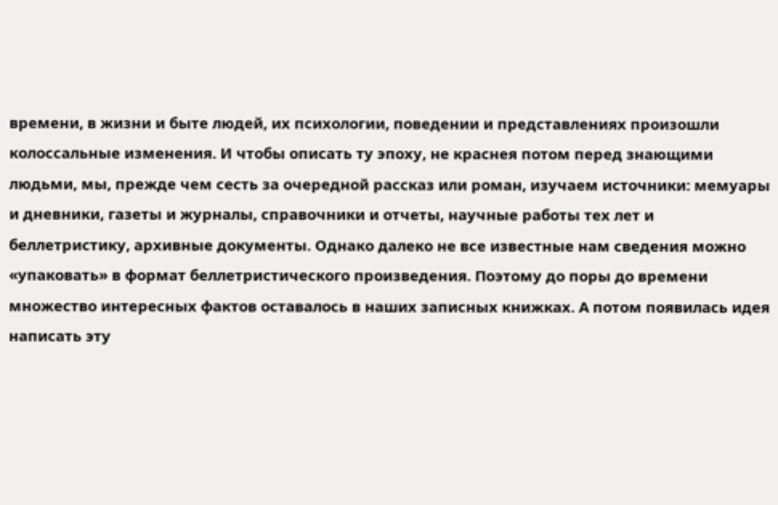времени, в жизни и быте людей, их психологии, поведении и представлениях произошли колоссальные изменения. И чтобы описать ту эпоху, не краснея потом перед знающими людьми, мы, прежде чем сесть за очередной рассказ или роман, изучаем источники: мемуары и дневники, газеты и журналы, справочники и отчеты, научные работы тех лет и беллетристику, архивные документы. Однако далеко не все известные нам сведения можно «упаковать» в формат беллетристического произведения. Поэтому до поры до времени множество интересных фактов оставалось в наших записных книжках. А потом появилась идея написать эту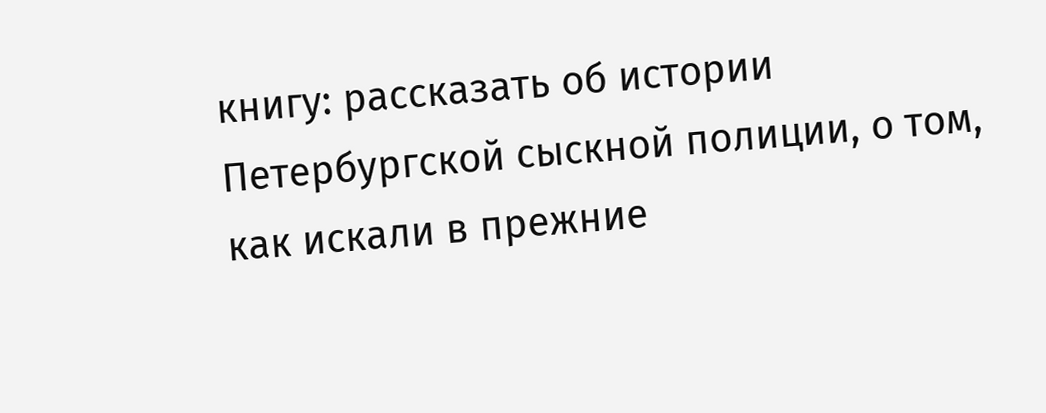книгу: рассказать об истории Петербургской сыскной полиции, о том, как искали в прежние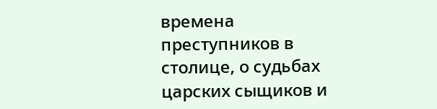времена преступников в столице, о судьбах царских сыщиков и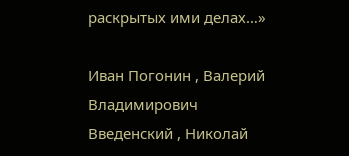раскрытых ими делах…»

Иван Погонин , Валерий Владимирович Введенский , Николай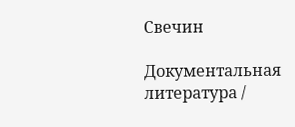Свечин

Документальная литература /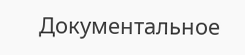Документальное